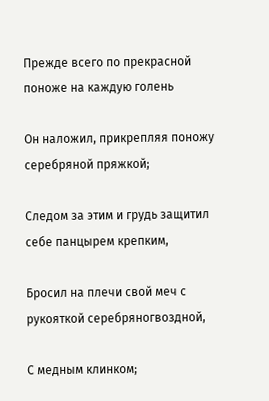Прежде всего по прекрасной поноже на каждую голень

Он наложил, прикрепляя поножу серебряной пряжкой;

Следом за этим и грудь защитил себе панцырем крепким,

Бросил на плечи свой меч с рукояткой серебряногвоздной,

С медным клинком;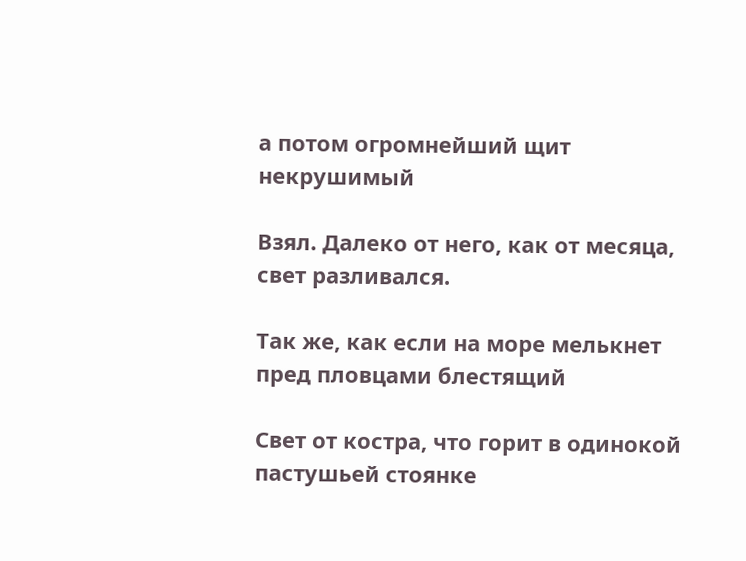а потом огромнейший щит некрушимый

Взял. Далеко от него, как от месяца, свет разливался.

Так же, как если на море мелькнет пред пловцами блестящий

Свет от костра, что горит в одинокой пастушьей стоянке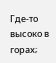Где-то высоко в горах;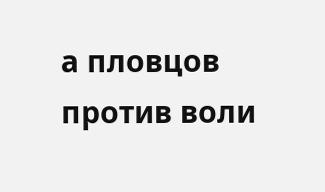а пловцов против воли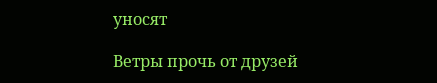уносят

Ветры прочь от друзей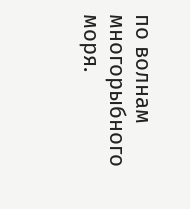по волнам многорыбного моря.